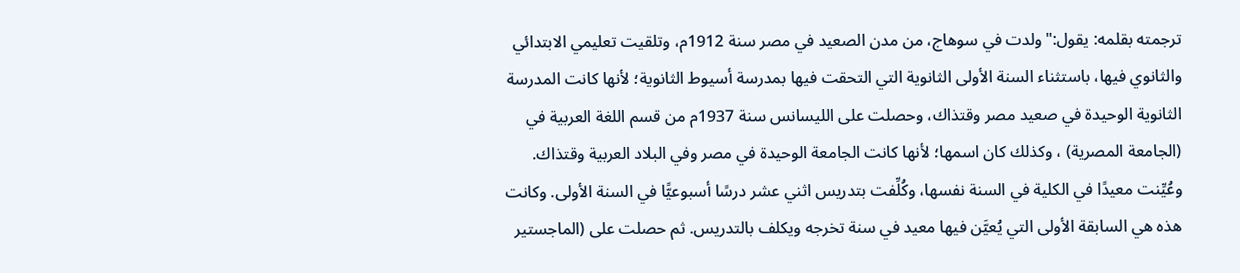ترجمته بقلمه: يقول:"ولدت في سوهاج، من مدن الصعيد في مصر سنة 1912م، وتلقيت تعليمي الابتدائي والثانوي فيها، باستثناء السنة الأولى الثانوية التي التحقت فيها بمدرسة أسيوط الثانوية؛ لأنها كانت المدرسة الثانوية الوحيدة في صعيد مصر وقتذاك، وحصلت على الليسانس سنة 1937م من قسم اللغة العربية في (الجامعة المصرية) ، وكذلك كان اسمها؛ لأنها كانت الجامعة الوحيدة في مصر وفي البلاد العربية وقتذاك. وعُيِّنت معيدًا في الكلية في السنة نفسها، وكُلِّفت بتدريس اثني عشر درسًا أسبوعيًّا في السنة الأولى. وكانت هذه هي السابقة الأولى التي يُعيَّن فيها معيد في سنة تخرجه ويكلف بالتدريس. ثم حصلت على (الماجستير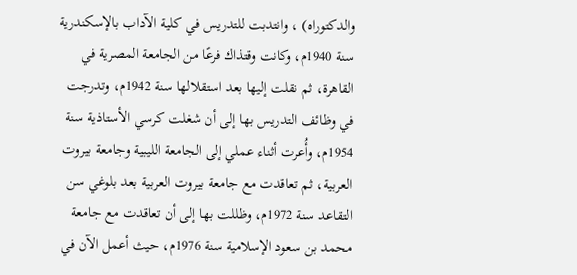والدكتوراه) ، وانتدبت للتدريس في كلية الآداب بالإسكندرية سنة 1940م، وكانت وقتذاك فرعًا من الجامعة المصرية في القاهرة، ثم نقلت إليها بعد استقلالها سنة 1942م، وتدرجت في وظائف التدريس بها إلى أن شغلت كرسي الأستاذية سنة 1954م، وأُعرت أثناء عملي إلى الجامعة الليبية وجامعة بيروت العربية، ثم تعاقدت مع جامعة بيروت العربية بعد بلوغي سن التقاعد سنة 1972م، وظللت بها إلى أن تعاقدت مع جامعة محمد بن سعود الإسلامية سنة 1976م، حيث أعمل الآن في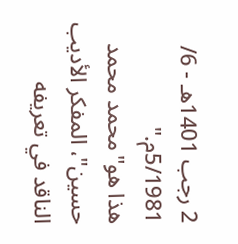2 رجب 1401هـ - 6/ 5/1981م."
هذا هو"محمد محمد حسين"، المفكر الأديب الناقد في تعريفه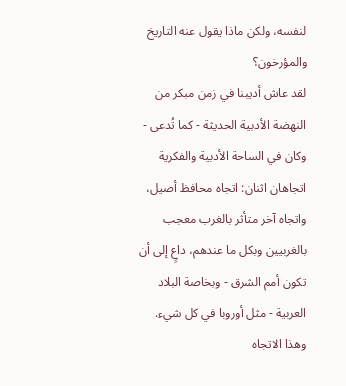لنفسه، ولكن ماذا يقول عنه التاريخ والمؤرخون؟
لقد عاش أديبنا في زمن مبكر من النهضة الأدبية الحديثة - كما تُدعى - وكان في الساحة الأدبية والفكرية اتجاهان اثنان: اتجاه محافظ أصيل، واتجاه آخر متأثر بالغرب معجب بالغربيين وبكل ما عندهم، داعٍ إلى أن تكون أمم الشرق - وبخاصة البلاد العربية - مثل أوروبا في كل شيء.
وهذا الاتجاه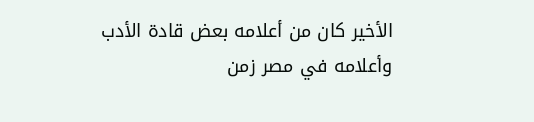الأخير كان من أعلامه بعض قادة الأدب وأعلامه في مصر زمن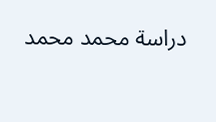دراسة محمد محمد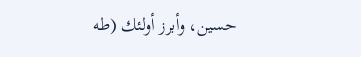حسين، وأبرز أولئك (طه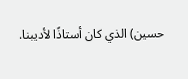حسين) الذي كان أستاذًا لأديبنا.